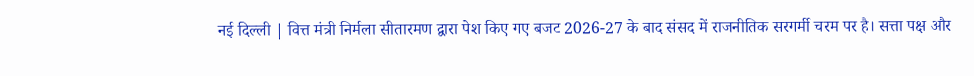नई दिल्ली | वित्त मंत्री निर्मला सीतारमण द्वारा पेश किए गए बजट 2026-27 के बाद संसद में राजनीतिक सरगर्मी चरम पर है। सत्ता पक्ष और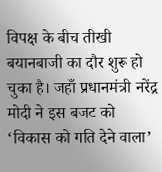विपक्ष के बीच तीखी बयानबाजी का दौर शुरू हो चुका है। जहाँ प्रधानमंत्री नरेंद्र मोदी ने इस बजट को ‘विकास को गति देने वाला’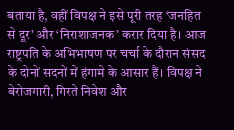बताया है, वहीं विपक्ष ने इसे पूरी तरह ‘जनहित से दूर’ और ‘निराशाजनक’ करार दिया है। आज राष्ट्रपति के अभिभाषण पर चर्चा के दौरान संसद के दोनों सदनों में हंगामे के आसार हैं। विपक्ष ने बेरोजगारी, गिरते निवेश और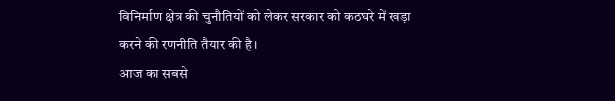विनिर्माण क्षेत्र की चुनौतियों को लेकर सरकार को कठघरे में खड़ा करने की रणनीति तैयार की है।
आज का सबसे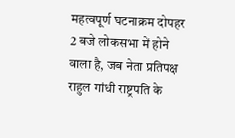महत्वपूर्ण घटनाक्रम दोपहर 2 बजे लोकसभा में होने वाला है, जब नेता प्रतिपक्ष राहुल गांधी राष्ट्रपति के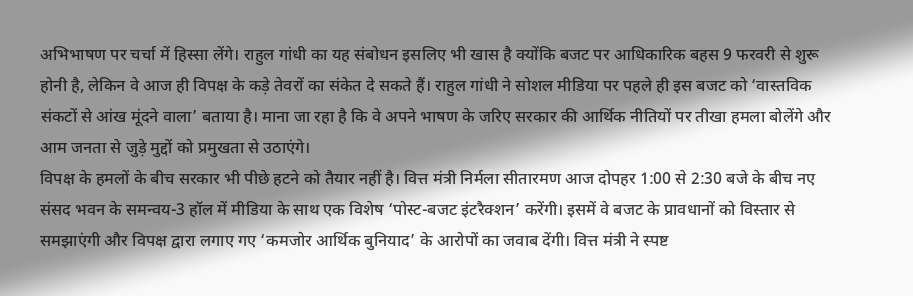अभिभाषण पर चर्चा में हिस्सा लेंगे। राहुल गांधी का यह संबोधन इसलिए भी खास है क्योंकि बजट पर आधिकारिक बहस 9 फरवरी से शुरू होनी है, लेकिन वे आज ही विपक्ष के कड़े तेवरों का संकेत दे सकते हैं। राहुल गांधी ने सोशल मीडिया पर पहले ही इस बजट को ‘वास्तविक संकटों से आंख मूंदने वाला’ बताया है। माना जा रहा है कि वे अपने भाषण के जरिए सरकार की आर्थिक नीतियों पर तीखा हमला बोलेंगे और आम जनता से जुड़े मुद्दों को प्रमुखता से उठाएंगे।
विपक्ष के हमलों के बीच सरकार भी पीछे हटने को तैयार नहीं है। वित्त मंत्री निर्मला सीतारमण आज दोपहर 1:00 से 2:30 बजे के बीच नए संसद भवन के समन्वय-3 हॉल में मीडिया के साथ एक विशेष ‘पोस्ट-बजट इंटरैक्शन’ करेंगी। इसमें वे बजट के प्रावधानों को विस्तार से समझाएंगी और विपक्ष द्वारा लगाए गए ‘कमजोर आर्थिक बुनियाद’ के आरोपों का जवाब देंगी। वित्त मंत्री ने स्पष्ट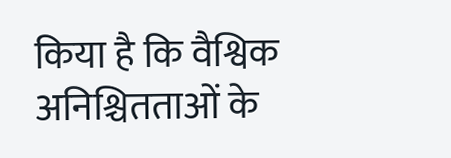किया है कि वैश्विक अनिश्चितताओं के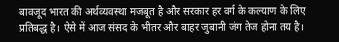बावजूद भारत की अर्थव्यवस्था मजबूत है और सरकार हर वर्ग के कल्याण के लिए प्रतिबद्ध है। ऐसे में आज संसद के भीतर और बाहर जुबानी जंग तेज होना तय है।